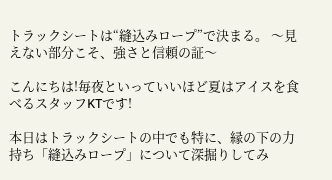トラックシートは“縫込みロープ”で決まる。 〜見えない部分こそ、強さと信頼の証〜

こんにちは!毎夜といっていいほど夏はアイスを食べるスタッフKTです!

本日はトラックシートの中でも特に、縁の下の力持ち「縫込みロープ」について深掘りしてみ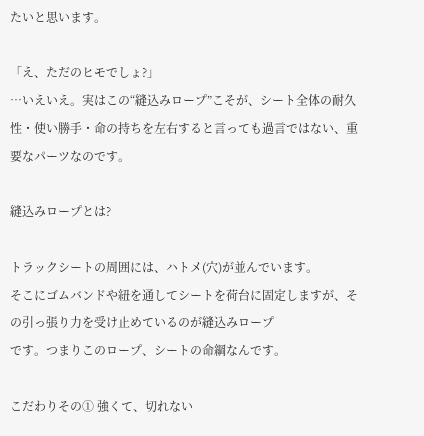たいと思います。

「え、ただのヒモでしょ?」
…いえいえ。実はこの“縫込みロープ”こそが、シート全体の耐久性・使い勝手・命の持ちを左右すると言っても過言ではない、重要なパーツなのです。

縫込みロープとは?

トラックシートの周囲には、ハトメ(穴)が並んでいます。
そこにゴムバンドや紐を通してシートを荷台に固定しますが、その引っ張り力を受け止めているのが縫込みロープ
です。つまりこのロープ、シートの命綱なんです。

こだわりその① 強くて、切れない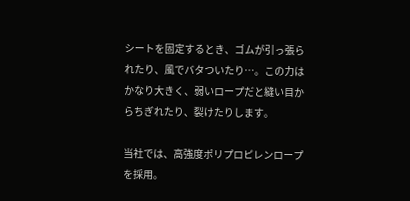シートを固定するとき、ゴムが引っ張られたり、風でバタついたり…。この力はかなり大きく、弱いロープだと縫い目からちぎれたり、裂けたりします。

当社では、高強度ポリプロピレンロープを採用。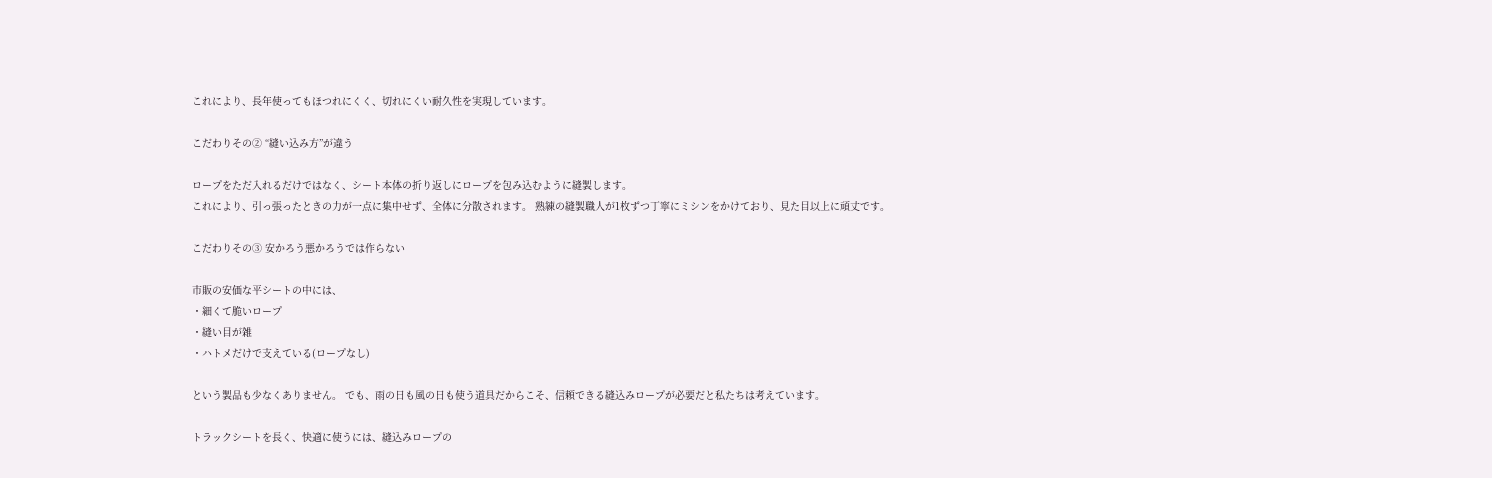これにより、長年使ってもほつれにくく、切れにくい耐久性を実現しています。

こだわりその② “縫い込み方”が違う

ロープをただ入れるだけではなく、シート本体の折り返しにロープを包み込むように縫製します。
これにより、引っ張ったときの力が一点に集中せず、全体に分散されます。 熟練の縫製職人が1枚ずつ丁寧にミシンをかけており、見た目以上に頑丈です。

こだわりその③ 安かろう悪かろうでは作らない

市販の安価な平シートの中には、
・細くて脆いロープ
・縫い目が雑
・ハトメだけで支えている(ロープなし)

という製品も少なくありません。 でも、雨の日も風の日も使う道具だからこそ、信頼できる縫込みロープが必要だと私たちは考えています。

トラックシートを長く、快適に使うには、縫込みロープの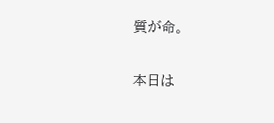質が命。

本日は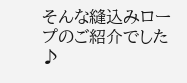そんな縫込みロープのご紹介でした♪